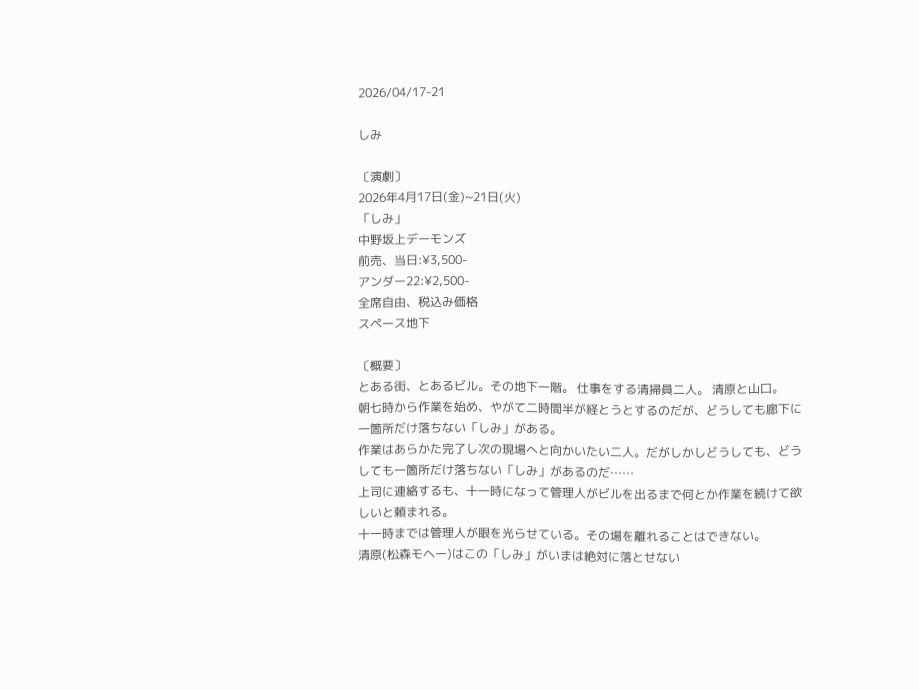2026/04/17-21

しみ

〔演劇〕
2026年4月17日(金)~21日(火)
「しみ」
中野坂上デーモンズ
前売、当日:¥3,500-
アンダー22:¥2,500-
全席自由、税込み価格
スペース地下

〔概要〕
とある街、とあるビル。その地下一階。 仕事をする清掃員二人。 清原と山口。
朝七時から作業を始め、やがて二時間半が経とうとするのだが、どうしても廊下に一箇所だけ落ちない「しみ」がある。
作業はあらかた完了し次の現場へと向かいたい二人。だがしかしどうしても、どうしても一箇所だけ落ちない「しみ」があるのだ……
上司に連絡するも、十一時になって管理人がビルを出るまで何とか作業を続けて欲しいと頼まれる。
十一時までは管理人が眼を光らせている。その場を離れることはできない。
清原(松森モヘー)はこの「しみ」がいまは絶対に落とせない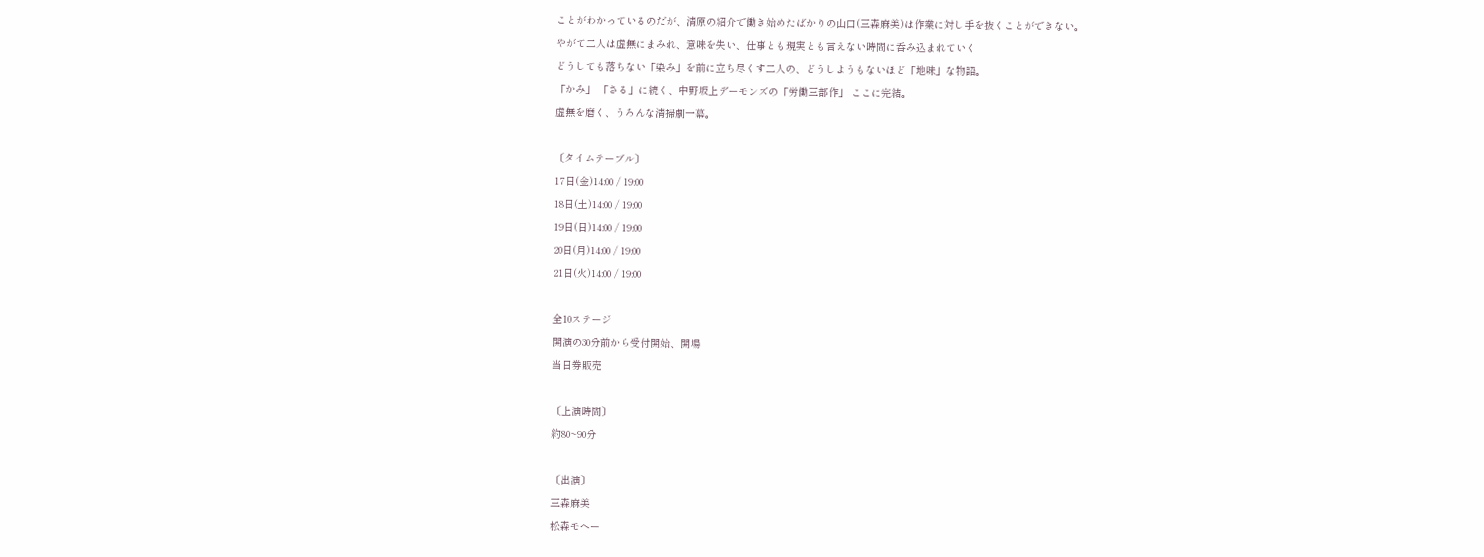ことがわかっているのだが、清原の紹介で働き始めたばかりの山口(三森麻美)は作業に対し手を抜くことができない。
やがて二人は虚無にまみれ、意味を失い、仕事とも現実とも言えない時間に呑み込まれていく
どうしても落ちない「染み」を前に立ち尽くす二人の、どうしようもないほど「地味」な物語。
「かみ」 「さる」に続く、中野坂上デーモンズの「労働三部作」 ここに完結。
虚無を磨く、うろんな清掃劇一幕。

〔タイムテーブル〕
17日(金)14:00 / 19:00
18日(土)14:00 / 19:00
19日(日)14:00 / 19:00
20日(月)14:00 / 19:00
21日(火)14:00 / 19:00

全10ステージ
開演の30分前から受付開始、開場
当日券販売

〔上演時間〕
約80~90分

〔出演〕
三森麻美
松森モヘー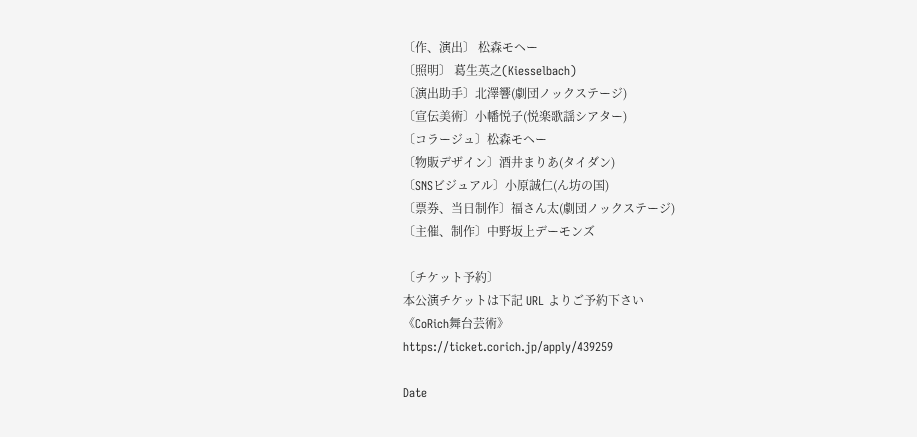〔作、演出〕 松森モヘー
〔照明〕 葛生英之(Kiesselbach)
〔演出助手〕北澤響(劇団ノックステージ)
〔宣伝美術〕小幡悦子(悦楽歌謡シアター)
〔コラージュ〕松森モヘー
〔物販デザイン〕酒井まりあ(タイダン)
〔SNSビジュアル〕小原誠仁(ん坊の国)
〔票券、当日制作〕福さん太(劇団ノックステージ)
〔主催、制作〕中野坂上デーモンズ

〔チケット予約〕
本公演チケットは下記 URL よりご予約下さい
《CoRich舞台芸術》
https://ticket.corich.jp/apply/439259

Date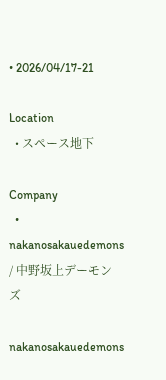• 2026/04/17-21

Location
  • スペース地下

Company
  • nakanosakauedemons / 中野坂上デーモンズ

nakanosakauedemons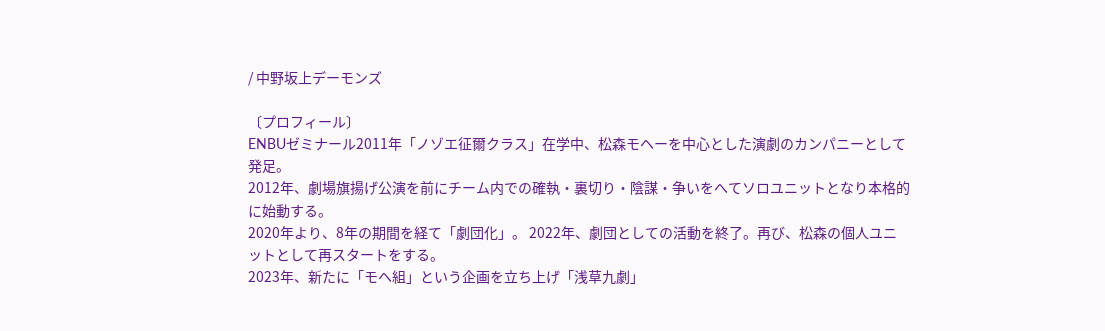/ 中野坂上デーモンズ

〔プロフィール〕
ENBUゼミナール2011年「ノゾエ征爾クラス」在学中、松森モヘーを中心とした演劇のカンパニーとして発足。
2012年、劇場旗揚げ公演を前にチーム内での確執・裏切り・陰謀・争いをへてソロユニットとなり本格的に始動する。
2020年より、8年の期間を経て「劇団化」。 2022年、劇団としての活動を終了。再び、松森の個人ユニットとして再スタートをする。
2023年、新たに「モヘ組」という企画を立ち上げ「浅草九劇」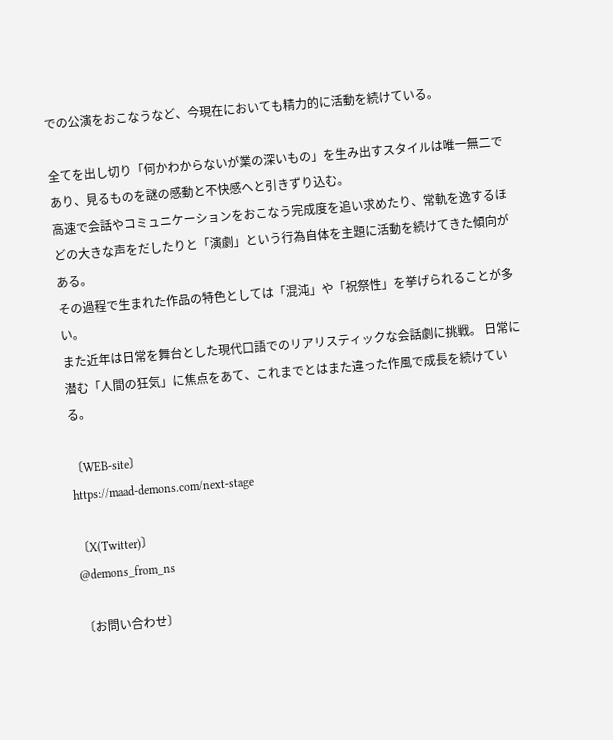での公演をおこなうなど、今現在においても精力的に活動を続けている。

全てを出し切り「何かわからないが業の深いもの」を生み出すスタイルは唯一無二であり、見るものを謎の感動と不快感へと引きずり込む。
高速で会話やコミュニケーションをおこなう完成度を追い求めたり、常軌を逸するほどの大きな声をだしたりと「演劇」という行為自体を主題に活動を続けてきた傾向がある。
その過程で生まれた作品の特色としては「混沌」や「祝祭性」を挙げられることが多い。
また近年は日常を舞台とした現代口語でのリアリスティックな会話劇に挑戦。 日常に潜む「人間の狂気」に焦点をあて、これまでとはまた違った作風で成長を続けている。

〔WEB-site〕
https://maad-demons.com/next-stage

〔X(Twitter)〕
@demons_from_ns

〔お問い合わせ〕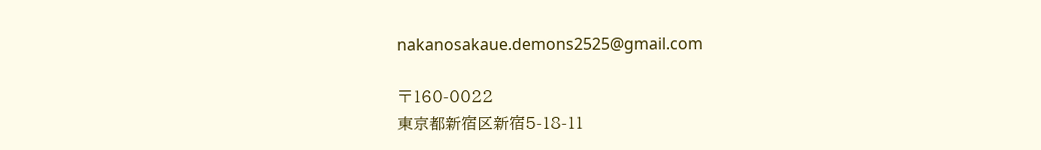nakanosakaue.demons2525@gmail.com

〒160-0022
東京都新宿区新宿5-18-11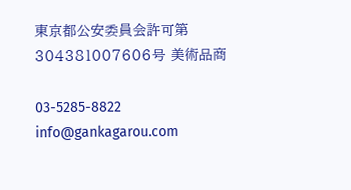東京都公安委員会許可第304381007606号 美術品商

03-5285-8822 info@gankagarou.com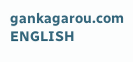gankagarou.com ENGLISH